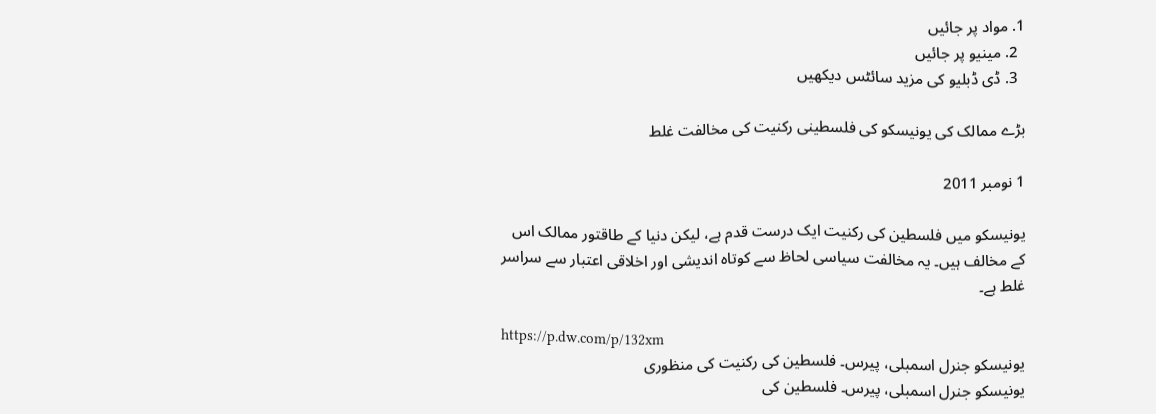1. مواد پر جائیں
  2. مینیو پر جائیں
  3. ڈی ڈبلیو کی مزید سائٹس دیکھیں

بڑے ممالک کی يونيسکو کی فلسطينی رکنيت کی مخالفت غلط

1 نومبر 2011

يونيسکو ميں فلسطين کی رکنيت ايک درست قدم ہے، ليکن دنيا کے طاقتور ممالک اس کے مخالف ہيں۔ يہ مخالفت سياسی لحاظ سے کوتاہ انديشی اور اخلاقی اعتبار سے سراسر غلط ہے۔

https://p.dw.com/p/132xm
يونيسکو جنرل اسمبلی، پيرس۔ فلسطين کی رکنيت کی منظوری
يونيسکو جنرل اسمبلی، پيرس۔ فلسطين کی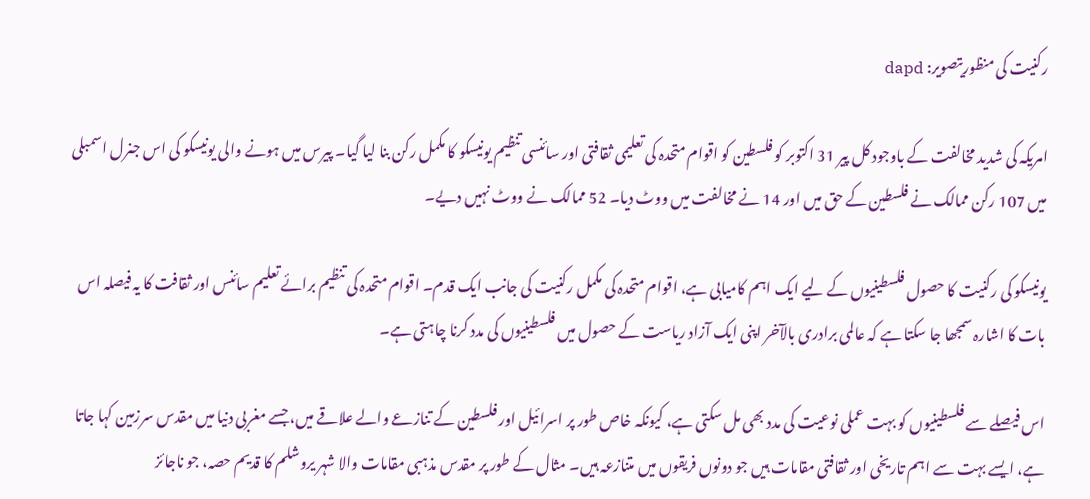رکنيت کی منظوریتصویر: dapd

امريکہ کی شديد مخالفت کے باوجود کل پير 31 اکتوبر کو فلسطين کو اقوام متحدہ کی تعليمی ثقافتی اور سائنسی تنظيم يونيسکو کا مکمل رکن بنا ليا گيا۔ پيرس ميں ہونے والی يونيسکو کی اس جنرل اسمبلی ميں 107 رکن ممالک نے فلسطين کے حق ميں اور 14 نے مخالفت ميں ووٹ ديا۔ 52 ممالک نے ووٹ نہيں ديے۔

يونيسکو کی رکنيت کا حصول فلسطينيوں کے ليے ايک اہم کاميابی ہے، اقوام متحدہ کی مکمل رکنيت کی جانب ايک قدم۔ اقوام متحدہ کی تنظيم برائے تعليم سائنس اور ثقافت کا يہ فيصلہ اس بات کا اشارہ سمجھا جا سکتا ہے کہ عالمی برادری بالآخر اپنی ايک آزاد رياست کے حصول ميں فلسطينيوں کی مدد کرنا چاہتی ہے۔

اس فيصلے سے فلسطينيوں کو بہت عملی نوعيت کی مدد بھی مل سکتی ہے، کيونکہ خاص طور پر اسرائيل اور فلسطين کے تنازعے والے علاقے ميں، جسے مغربی دنيا ميں مقدس سرزمين کہا جاتا ہے، ايسے بہت سے اہم تاريخی اور ثقافتی مقامات ہيں جو دونوں فريقوں ميں متنازعہ ہيں۔ مثال کے طور پر مقدس مذہبی مقامات والا شہر يروشلم کا قديم حصہ، جو ناجائز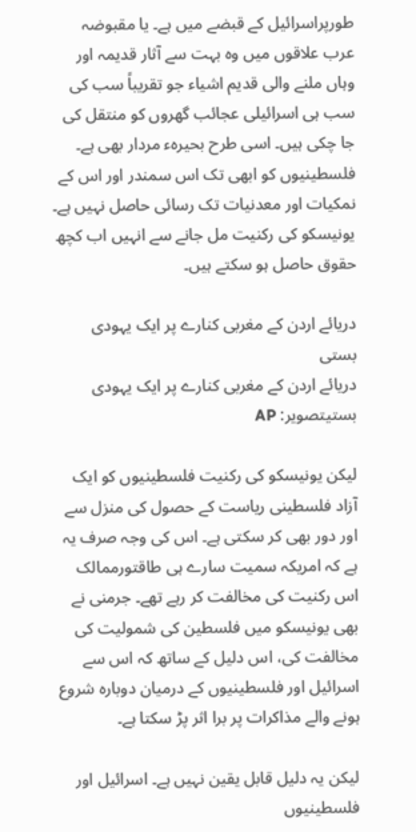طورپراسرائيل کے قبضے ميں ہے۔ يا مقبوضہ عرب علاقوں ميں وہ بہت سے آثار قديمہ اور وہاں ملنے والی قديم اشياء جو تقريباً سب کی سب ہی اسرائيلی عجائب گھروں کو منتقل کی جا چکی ہيں۔ اسی طرح بحيرہء مردار بھی ہے۔ فلسطينيوں کو ابھی تک اس سمندر اور اس کے نمکيات اور معدنيات تک رسائی حاصل نہيں ہے۔ يونيسکو کی رکنيت مل جانے سے انہيں اب کچھ حقوق حاصل ہو سکتے ہيں۔

دريائے اردن کے مغربی کنارے پر ايک يہودی بستی
دريائے اردن کے مغربی کنارے پر ايک يہودی بستیتصویر: AP

ليکن يونيسکو کی رکنيت فلسطينيوں کو ايک آزاد فلسطينی رياست کے حصول کی منزل سے اور دور بھی کر سکتی ہے۔ اس کی وجہ صرف يہ ہے کہ امريکہ سميت سارے ہی طاقتورممالک اس رکنيت کی مخالفت کر رہے تھے۔ جرمنی نے بھی يونيسکو ميں فلسطين کی شموليت کی مخالفت کی، اس دليل کے ساتھ کہ اس سے اسرائيل اور فلسطينيوں کے درميان دوبارہ شروع ہونے والے مذاکرات پر برا اثر پڑ سکتا ہے۔

ليکن يہ دليل قابل يقين نہيں ہے۔ اسرائيل اور فلسطينيوں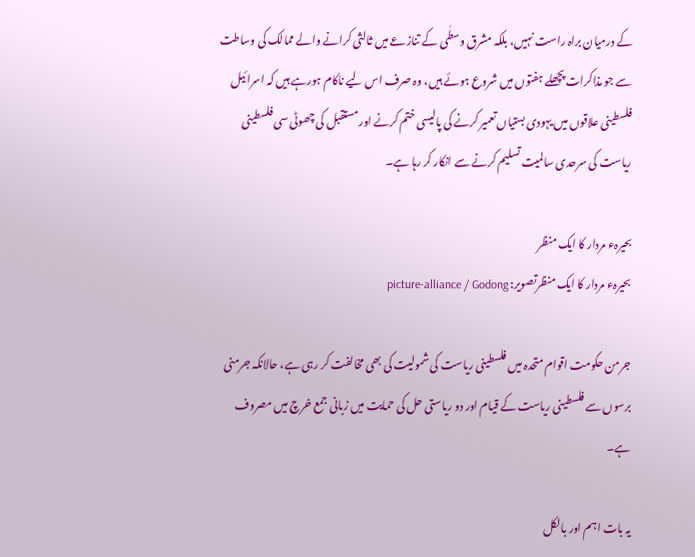کے درميان براہ راست نہيں، بلکہ مشرق وسطٰی کے تنازعے ميں ثالثی کرانے والے ممالک کی وساطت سے جو مذاکرات پچھلے ہفتوں ميں شروع ہوئے ہيں، وہ صرف اس ليے ناکام ہورہے ہيں کہ اسرائيل فلسطينی علاقوں ميں يہودی بستياں تعمير کرنے کی پاليسی ختم کرنے اور مستقبل کی چھوٹی سی فلسطينی رياست کی سرحدی سالميت تسليم کرنے سے انکار کر رہا ہے۔

بحيرہء مردار کا ايک منظر
بحيرہء مردار کا ايک منظرتصویر: picture-alliance / Godong

جرمن حکومت اقوام متحدہ ميں فلسطينی رياست کی شموليت کی بھی مخالفت کر رہی ہے، حالانکہ جرمنی برسوں سے فلسطينی رياست کے قيام اور دو رياستی حل کی حمايت ميں زبانی جمع خرچ ميں مصروف ہے۔

يہ بات اہم اور بالکل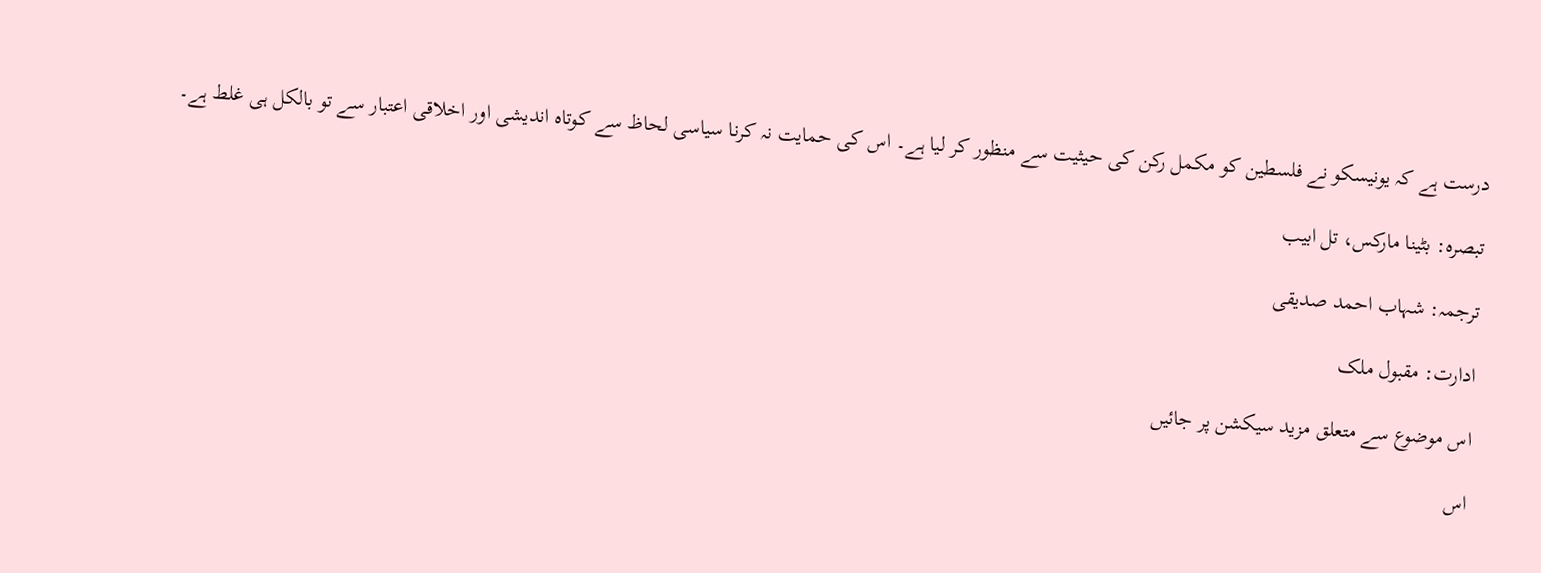درست ہے کہ يونيسکو نے فلسطين کو مکمل رکن کی حيثيت سے منظور کر ليا ہے۔ اس کی حمايت نہ کرنا سياسی لحاظ سے کوتاہ انديشی اور اخلاقی اعتبار سے تو بالکل ہی غلط ہے۔

تبصرہ: بٹينا مارکس، تل ابيب

ترجمہ: شہاب احمد صديقی

ادارت: مقبول ملک

اس موضوع سے متعلق مزید سیکشن پر جائیں

اس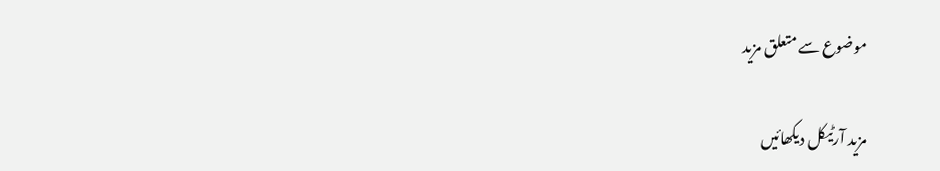موضوع سے متعلق مزید

مزید آرٹیکل دیکھائیں